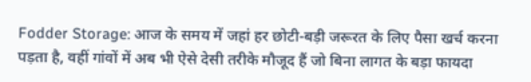Fodder Storage: आज के समय में जहां हर छोटी-बड़ी जरूरत के लिए पैसा खर्च करना पड़ता है, वहीं गांवों में अब भी ऐसे देसी तरीके मौजूद हैं जो बिना लागत के बड़ा फायदा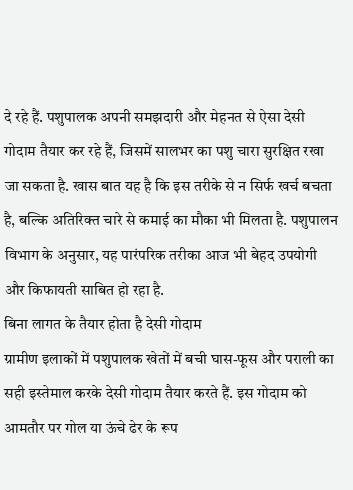दे रहे हैं. पशुपालक अपनी समझदारी और मेहनत से ऐसा देसी गोदाम तैयार कर रहे हैं, जिसमें सालभर का पशु चारा सुरक्षित रखा जा सकता है. खास बात यह है कि इस तरीके से न सिर्फ खर्च बचता है, बल्कि अतिरिक्त चारे से कमाई का मौका भी मिलता है. पशुपालन विभाग के अनुसार, यह पारंपरिक तरीका आज भी बेहद उपयोगी और किफायती साबित हो रहा है.
बिना लागत के तैयार होता है देसी गोदाम
ग्रामीण इलाकों में पशुपालक खेतों में बची घास-फूस और पराली का सही इस्तेमाल करके देसी गोदाम तैयार करते हैं. इस गोदाम को आमतौर पर गोल या ऊंचे ढेर के रूप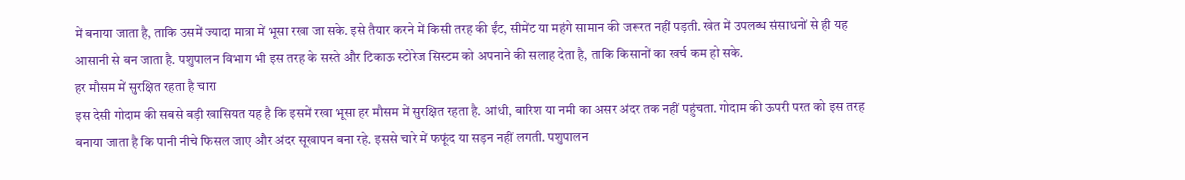में बनाया जाता है, ताकि उसमें ज्यादा मात्रा में भूसा रखा जा सके. इसे तैयार करने में किसी तरह की ईंट, सीमेंट या महंगे सामान की जरूरत नहीं पड़ती. खेत में उपलब्ध संसाधनों से ही यह आसानी से बन जाता है. पशुपालन विभाग भी इस तरह के सस्ते और टिकाऊ स्टोरेज सिस्टम को अपनाने की सलाह देता है, ताकि किसानों का खर्च कम हो सके.
हर मौसम में सुरक्षित रहता है चारा
इस देसी गोदाम की सबसे बड़ी खासियत यह है कि इसमें रखा भूसा हर मौसम में सुरक्षित रहता है. आंधी, बारिश या नमी का असर अंदर तक नहीं पहुंचता. गोदाम की ऊपरी परत को इस तरह बनाया जाता है कि पानी नीचे फिसल जाए और अंदर सूखापन बना रहे. इससे चारे में फफूंद या सड़न नहीं लगती. पशुपालन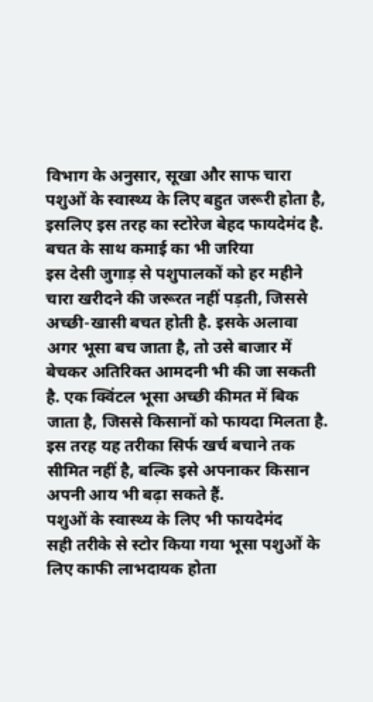विभाग के अनुसार, सूखा और साफ चारा पशुओं के स्वास्थ्य के लिए बहुत जरूरी होता है, इसलिए इस तरह का स्टोरेज बेहद फायदेमंद है.
बचत के साथ कमाई का भी जरिया
इस देसी जुगाड़ से पशुपालकों को हर महीने चारा खरीदने की जरूरत नहीं पड़ती, जिससे अच्छी-खासी बचत होती है. इसके अलावा अगर भूसा बच जाता है, तो उसे बाजार में बेचकर अतिरिक्त आमदनी भी की जा सकती है. एक क्विंटल भूसा अच्छी कीमत में बिक जाता है, जिससे किसानों को फायदा मिलता है. इस तरह यह तरीका सिर्फ खर्च बचाने तक सीमित नहीं है, बल्कि इसे अपनाकर किसान अपनी आय भी बढ़ा सकते हैं.
पशुओं के स्वास्थ्य के लिए भी फायदेमंद
सही तरीके से स्टोर किया गया भूसा पशुओं के लिए काफी लाभदायक होता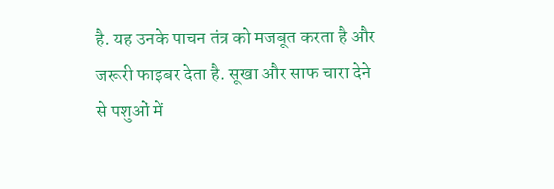है. यह उनके पाचन तंत्र को मजबूत करता है और जरूरी फाइबर देता है. सूखा और साफ चारा देने से पशुओं में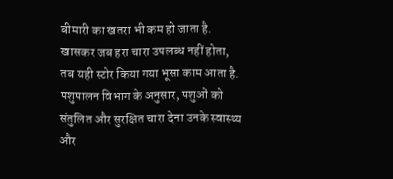बीमारी का खतरा भी कम हो जाता है. खासकर जब हरा चारा उपलब्ध नहीं होता, तब यही स्टोर किया गया भूसा काम आता है. पशुपालन विभाग के अनुसार, पशुओं को संतुलित और सुरक्षित चारा देना उनके स्वास्थ्य और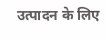उत्पादन के लिए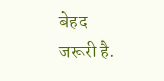बेहद जरूरी है.